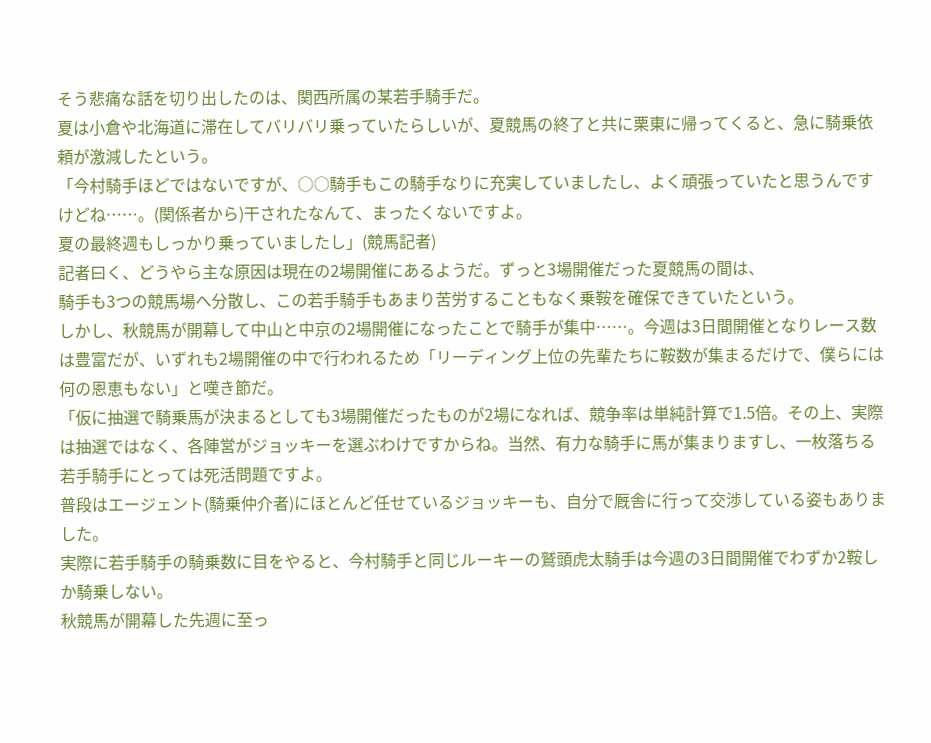そう悲痛な話を切り出したのは、関西所属の某若手騎手だ。
夏は小倉や北海道に滞在してバリバリ乗っていたらしいが、夏競馬の終了と共に栗東に帰ってくると、急に騎乗依頼が激減したという。
「今村騎手ほどではないですが、○○騎手もこの騎手なりに充実していましたし、よく頑張っていたと思うんですけどね……。(関係者から)干されたなんて、まったくないですよ。
夏の最終週もしっかり乗っていましたし」(競馬記者)
記者曰く、どうやら主な原因は現在の2場開催にあるようだ。ずっと3場開催だった夏競馬の間は、
騎手も3つの競馬場へ分散し、この若手騎手もあまり苦労することもなく乗鞍を確保できていたという。
しかし、秋競馬が開幕して中山と中京の2場開催になったことで騎手が集中……。今週は3日間開催となりレース数は豊富だが、いずれも2場開催の中で行われるため「リーディング上位の先輩たちに鞍数が集まるだけで、僕らには何の恩恵もない」と嘆き節だ。
「仮に抽選で騎乗馬が決まるとしても3場開催だったものが2場になれば、競争率は単純計算で1.5倍。その上、実際は抽選ではなく、各陣営がジョッキーを選ぶわけですからね。当然、有力な騎手に馬が集まりますし、一枚落ちる若手騎手にとっては死活問題ですよ。
普段はエージェント(騎乗仲介者)にほとんど任せているジョッキーも、自分で厩舎に行って交渉している姿もありました。
実際に若手騎手の騎乗数に目をやると、今村騎手と同じルーキーの鷲頭虎太騎手は今週の3日間開催でわずか2鞍しか騎乗しない。
秋競馬が開幕した先週に至っ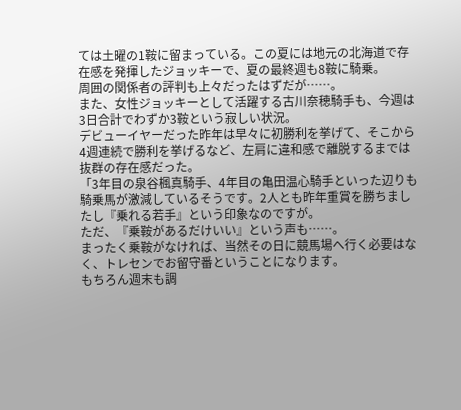ては土曜の1鞍に留まっている。この夏には地元の北海道で存在感を発揮したジョッキーで、夏の最終週も8鞍に騎乗。
周囲の関係者の評判も上々だったはずだが……。
また、女性ジョッキーとして活躍する古川奈穂騎手も、今週は3日合計でわずか3鞍という寂しい状況。
デビューイヤーだった昨年は早々に初勝利を挙げて、そこから4週連続で勝利を挙げるなど、左肩に違和感で離脱するまでは抜群の存在感だった。
「3年目の泉谷楓真騎手、4年目の亀田温心騎手といった辺りも騎乗馬が激減しているそうです。2人とも昨年重賞を勝ちましたし『乗れる若手』という印象なのですが。
ただ、『乗鞍があるだけいい』という声も……。
まったく乗鞍がなければ、当然その日に競馬場へ行く必要はなく、トレセンでお留守番ということになります。
もちろん週末も調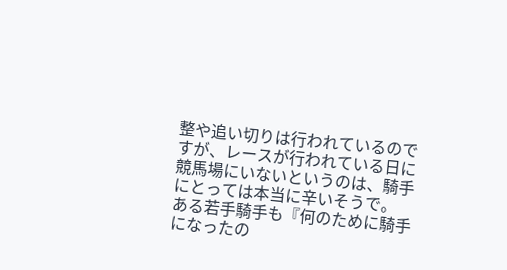整や追い切りは行われているのですが、レースが行われている日に競馬場にいないというのは、騎手にとっては本当に辛いそうで。
ある若手騎手も『何のために騎手になったの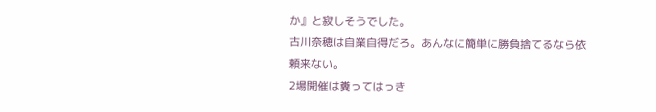か』と寂しそうでした。
古川奈穂は自業自得だろ。あんなに簡単に勝負捨てるなら依頼来ない。
2場開催は糞ってはっき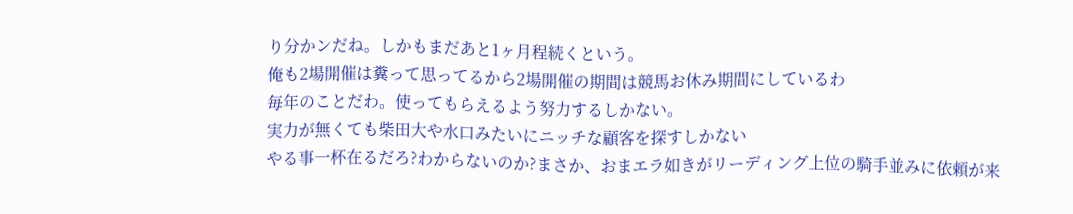り分かンだね。しかもまだあと1ヶ月程続くという。
俺も2場開催は糞って思ってるから2場開催の期間は競馬お休み期間にしているわ
毎年のことだわ。使ってもらえるよう努力するしかない。
実力が無くても柴田大や水口みたいにニッチな顧客を探すしかない
やる事一杯在るだろ?わからないのか?まさか、おまエラ如きがリーディング上位の騎手並みに依頼が来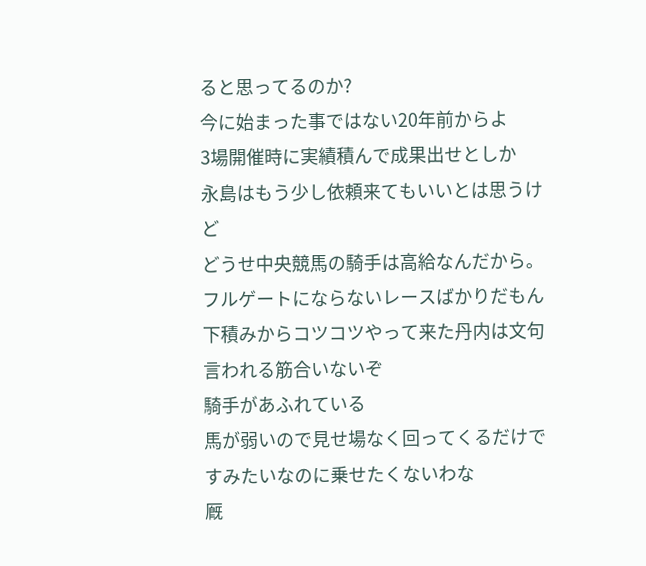ると思ってるのか?
今に始まった事ではない20年前からよ
3場開催時に実績積んで成果出せとしか
永島はもう少し依頼来てもいいとは思うけど
どうせ中央競馬の騎手は高給なんだから。
フルゲートにならないレースばかりだもん
下積みからコツコツやって来た丹内は文句言われる筋合いないぞ
騎手があふれている
馬が弱いので見せ場なく回ってくるだけですみたいなのに乗せたくないわな
厩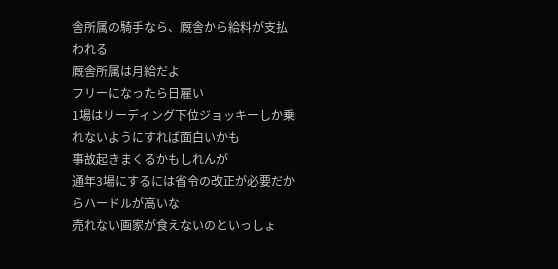舎所属の騎手なら、厩舎から給料が支払われる
厩舎所属は月給だよ
フリーになったら日雇い
1場はリーディング下位ジョッキーしか乗れないようにすれば面白いかも
事故起きまくるかもしれんが
通年3場にするには省令の改正が必要だからハードルが高いな
売れない画家が食えないのといっしょ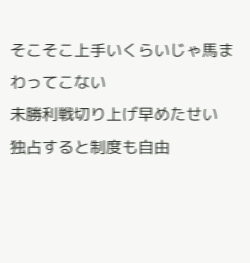そこそこ上手いくらいじゃ馬まわってこない
未勝利戦切り上げ早めたせい
独占すると制度も自由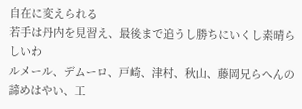自在に変えられる
若手は丹内を見習え、最後まで追うし勝ちにいくし素晴らしいわ
ルメール、デムーロ、戸崎、津村、秋山、藤岡兄らへんの諦めはやい、工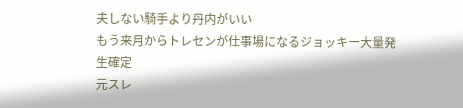夫しない騎手より丹内がいい
もう来月からトレセンが仕事場になるジョッキー大量発生確定
元スレ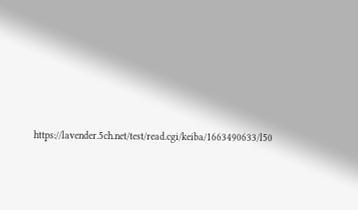https://lavender.5ch.net/test/read.cgi/keiba/1663490633/l50